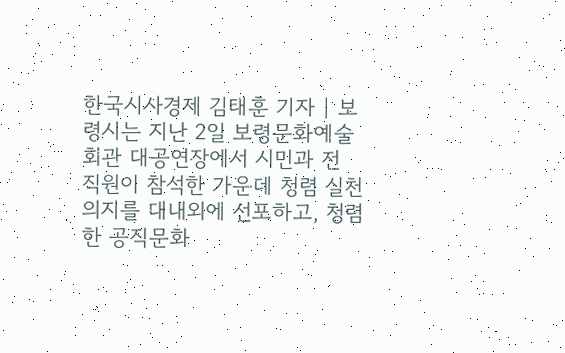한국시사경제 김태훈 기자 | 보령시는 지난 2일 보령문화예술회관 대공연장에서 시민과 전 직원이 참석한 가운데 청렴 실천 의지를 대내외에 선포하고, 청렴한 공직문화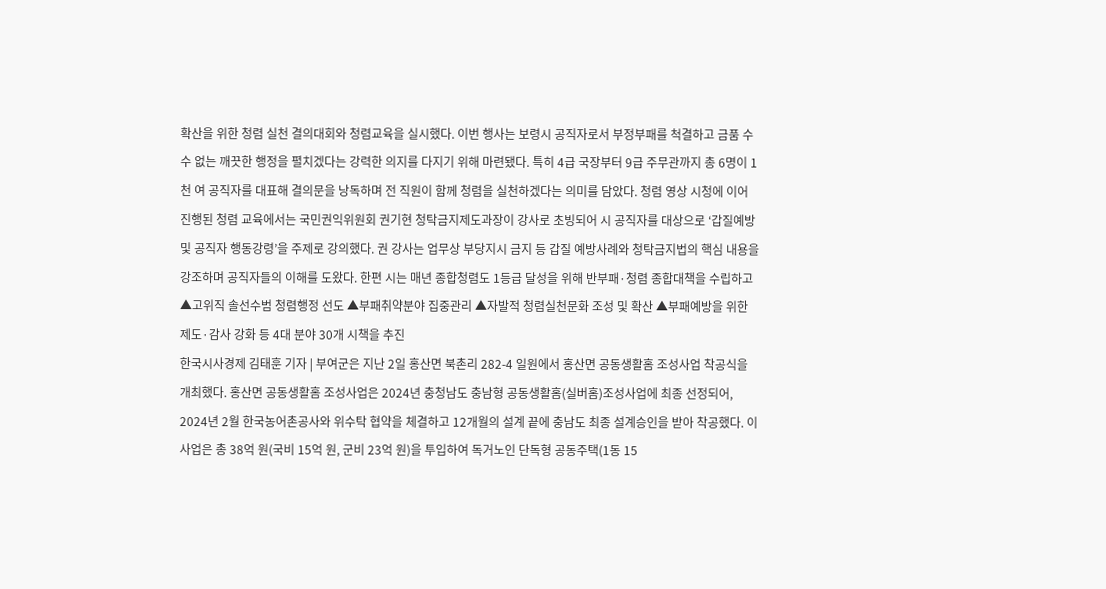확산을 위한 청렴 실천 결의대회와 청렴교육을 실시했다. 이번 행사는 보령시 공직자로서 부정부패를 척결하고 금품 수수 없는 깨끗한 행정을 펼치겠다는 강력한 의지를 다지기 위해 마련됐다. 특히 4급 국장부터 9급 주무관까지 총 6명이 1천 여 공직자를 대표해 결의문을 낭독하며 전 직원이 함께 청렴을 실천하겠다는 의미를 담았다. 청렴 영상 시청에 이어 진행된 청렴 교육에서는 국민권익위원회 권기현 청탁금지제도과장이 강사로 초빙되어 시 공직자를 대상으로 ‘갑질예방 및 공직자 행동강령’을 주제로 강의했다. 권 강사는 업무상 부당지시 금지 등 갑질 예방사례와 청탁금지법의 핵심 내용을 강조하며 공직자들의 이해를 도왔다. 한편 시는 매년 종합청렴도 1등급 달성을 위해 반부패·청렴 종합대책을 수립하고 ▲고위직 솔선수범 청렴행정 선도 ▲부패취약분야 집중관리 ▲자발적 청렴실천문화 조성 및 확산 ▲부패예방을 위한 제도·감사 강화 등 4대 분야 30개 시책을 추진
한국시사경제 김태훈 기자 | 부여군은 지난 2일 홍산면 북촌리 282-4 일원에서 홍산면 공동생활홈 조성사업 착공식을 개최했다. 홍산면 공동생활홈 조성사업은 2024년 충청남도 충남형 공동생활홈(실버홈)조성사업에 최종 선정되어, 2024년 2월 한국농어촌공사와 위수탁 협약을 체결하고 12개월의 설계 끝에 충남도 최종 설계승인을 받아 착공했다. 이 사업은 총 38억 원(국비 15억 원, 군비 23억 원)을 투입하여 독거노인 단독형 공동주택(1동 15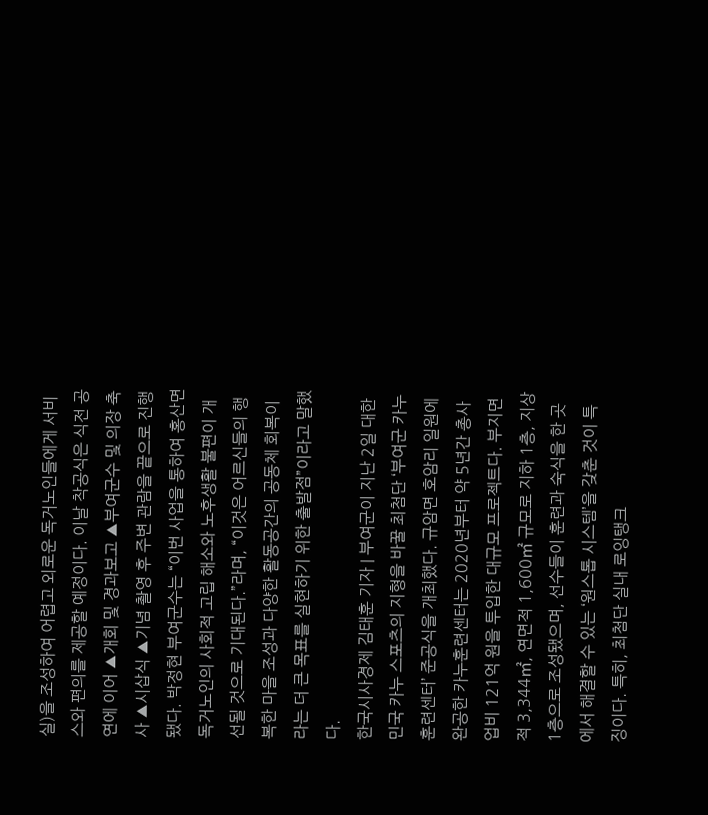실)을 조성하여 어렵고 외로운 독거노인들에게 서비스와 편의를 제공할 예정이다. 이날 착공식은 식전 공연에 이어 ▲개회 및 경과보고 ▲부여군수 및 의장 축사 ▲시삽식 ▲기념 촬영 후 주변 관람을 끝으로 진행됐다. 박정현 부여군수는 “이번 사업을 통하여 홍산면 독거노인의 사회적 고립 해소와 노후생활 불편이 개선될 것으로 기대된다.”라며, “이것은 어르신들의 행복한 마을 조성과 다양한 활동공간의 공동체 회복이라는 더 큰 목표를 실현하기 위한 출발점”이라고 말했다.
한국시사경제 김태훈 기자 | 부여군이 지난 2일 대한민국 카누 스포츠의 지형을 바꿀 최첨단 ‘부여군 카누훈련센터’ 준공식을 개최했다. 규암면 호암리 일원에 완공한 카누훈련센터는 2020년부터 약 5년간 총사업비 121억 원을 투입한 대규모 프로젝트다. 부지면적 3,344㎡, 연면적 1,600㎡ 규모로 지하 1층, 지상 1층으로 조성됐으며, 선수들이 훈련과 숙식을 한 곳에서 해결할 수 있는 ‘원스톱 시스템’을 갖춘 것이 특징이다. 특히, 최첨단 실내 로잉탱크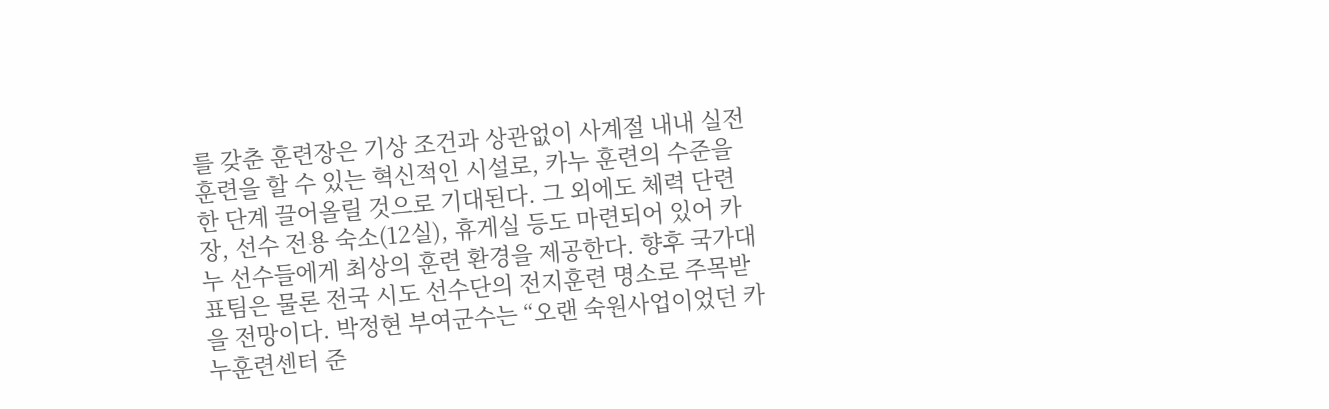를 갖춘 훈련장은 기상 조건과 상관없이 사계절 내내 실전 훈련을 할 수 있는 혁신적인 시설로, 카누 훈련의 수준을 한 단계 끌어올릴 것으로 기대된다. 그 외에도 체력 단련장, 선수 전용 숙소(12실), 휴게실 등도 마련되어 있어 카누 선수들에게 최상의 훈련 환경을 제공한다. 향후 국가대표팀은 물론 전국 시도 선수단의 전지훈련 명소로 주목받을 전망이다. 박정현 부여군수는 “오랜 숙원사업이었던 카누훈련센터 준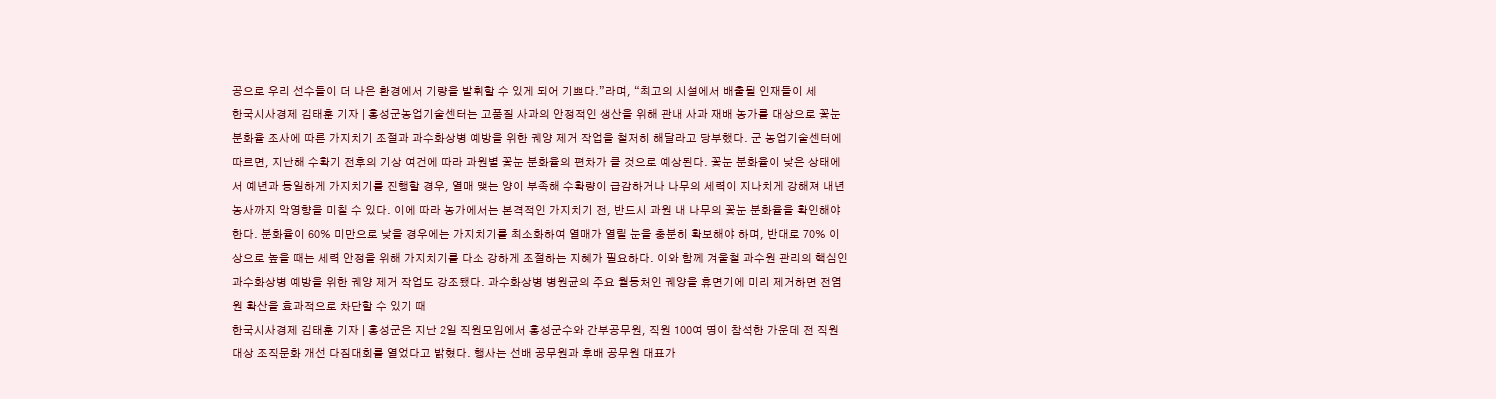공으로 우리 선수들이 더 나은 환경에서 기량을 발휘할 수 있게 되어 기쁘다.”라며, “최고의 시설에서 배출될 인재들이 세
한국시사경제 김태훈 기자 | 홍성군농업기술센터는 고품질 사과의 안정적인 생산을 위해 관내 사과 재배 농가를 대상으로 꽃눈 분화율 조사에 따른 가지치기 조절과 과수화상병 예방을 위한 궤양 제거 작업을 철저히 해달라고 당부했다. 군 농업기술센터에 따르면, 지난해 수확기 전후의 기상 여건에 따라 과원별 꽃눈 분화율의 편차가 클 것으로 예상된다. 꽃눈 분화율이 낮은 상태에서 예년과 동일하게 가지치기를 진행할 경우, 열매 맺는 양이 부족해 수확량이 급감하거나 나무의 세력이 지나치게 강해져 내년 농사까지 악영향을 미칠 수 있다. 이에 따라 농가에서는 본격적인 가지치기 전, 반드시 과원 내 나무의 꽃눈 분화율을 확인해야 한다. 분화율이 60% 미만으로 낮을 경우에는 가지치기를 최소화하여 열매가 열릴 눈을 충분히 확보해야 하며, 반대로 70% 이상으로 높을 때는 세력 안정을 위해 가지치기를 다소 강하게 조절하는 지혜가 필요하다. 이와 함께 겨울철 과수원 관리의 핵심인 과수화상병 예방을 위한 궤양 제거 작업도 강조됐다. 과수화상병 병원균의 주요 월동처인 궤양을 휴면기에 미리 제거하면 전염원 확산을 효과적으로 차단할 수 있기 때
한국시사경제 김태훈 기자 | 홍성군은 지난 2일 직원모임에서 홍성군수와 간부공무원, 직원 100여 명이 참석한 가운데 전 직원 대상 조직문화 개선 다짐대회를 열었다고 밝혔다. 행사는 선배 공무원과 후배 공무원 대표가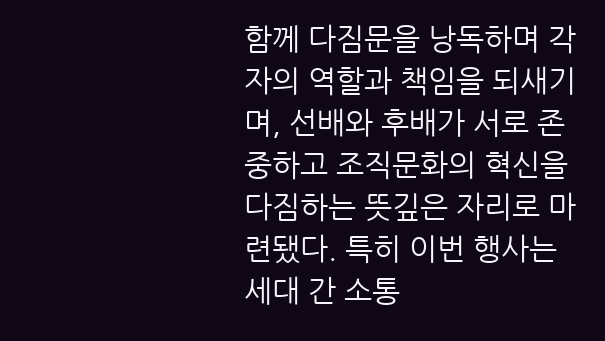함께 다짐문을 낭독하며 각자의 역할과 책임을 되새기며, 선배와 후배가 서로 존중하고 조직문화의 혁신을 다짐하는 뜻깊은 자리로 마련됐다. 특히 이번 행사는 세대 간 소통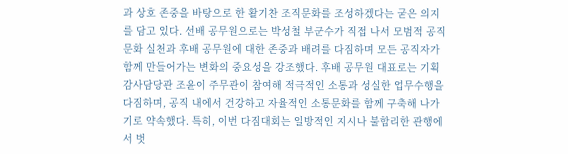과 상호 존중을 바탕으로 한 활기찬 조직문화를 조성하겠다는 굳은 의지를 담고 있다. 선배 공무원으로는 박성철 부군수가 직접 나서 모범적 공직문화 실천과 후배 공무원에 대한 존중과 배려를 다짐하며 모든 공직자가 함께 만들어가는 변화의 중요성을 강조했다. 후배 공무원 대표로는 기획감사담당관 조윤이 주무관이 참여해 적극적인 소통과 성실한 업무수행을 다짐하며, 공직 내에서 건강하고 자율적인 소통문화를 함께 구축해 나가기로 약속했다. 특히, 이번 다짐대회는 일방적인 지시나 불합리한 관행에서 벗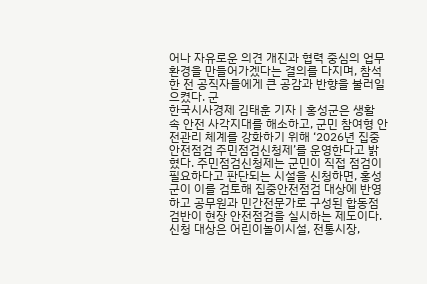어나 자유로운 의견 개진과 협력 중심의 업무 환경을 만들어가겠다는 결의를 다지며, 참석한 전 공직자들에게 큰 공감과 반향을 불러일으켰다. 군
한국시사경제 김태훈 기자 | 홍성군은 생활 속 안전 사각지대를 해소하고, 군민 참여형 안전관리 체계를 강화하기 위해 ‘2026년 집중안전점검 주민점검신청제’를 운영한다고 밝혔다. 주민점검신청제는 군민이 직접 점검이 필요하다고 판단되는 시설을 신청하면, 홍성군이 이를 검토해 집중안전점검 대상에 반영하고 공무원과 민간전문가로 구성된 합동점검반이 현장 안전점검을 실시하는 제도이다. 신청 대상은 어린이놀이시설, 전통시장,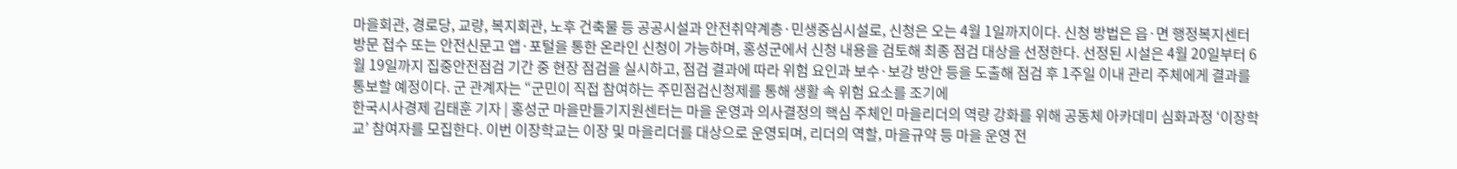마을회관, 경로당, 교량, 복지회관, 노후 건축물 등 공공시설과 안전취약계층·민생중심시설로, 신청은 오는 4월 1일까지이다. 신청 방법은 읍·면 행정복지센터 방문 접수 또는 안전신문고 앱·포털을 통한 온라인 신청이 가능하며, 홍성군에서 신청 내용을 검토해 최종 점검 대상을 선정한다. 선정된 시설은 4월 20일부터 6월 19일까지 집중안전점검 기간 중 현장 점검을 실시하고, 점검 결과에 따라 위험 요인과 보수·보강 방안 등을 도출해 점검 후 1주일 이내 관리 주체에게 결과를 통보할 예정이다. 군 관계자는 “군민이 직접 참여하는 주민점검신청제를 통해 생활 속 위험 요소를 조기에
한국시사경제 김태훈 기자 | 홍성군 마을만들기지원센터는 마을 운영과 의사결정의 핵심 주체인 마을리더의 역량 강화를 위해 공동체 아카데미 심화과정 ‘이장학교’ 참여자를 모집한다. 이번 이장학교는 이장 및 마을리더를 대상으로 운영되며, 리더의 역할, 마을규약 등 마을 운영 전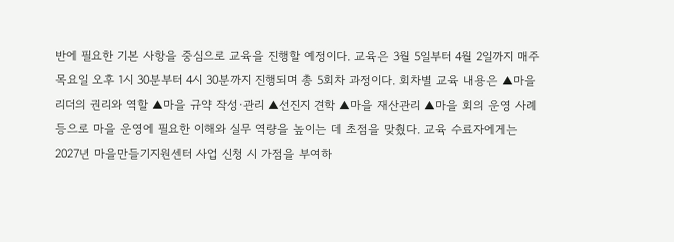반에 필요한 기본 사항을 중심으로 교육을 진행할 예정이다. 교육은 3월 5일부터 4월 2일까지 매주 목요일 오후 1시 30분부터 4시 30분까지 진행되며 총 5회차 과정이다. 회차별 교육 내용은 ▲마을리더의 권리와 역할 ▲마을 규약 작성·관리 ▲선진지 견학 ▲마을 재산관리 ▲마을 회의 운영 사례 등으로 마을 운영에 필요한 이해와 실무 역량을 높이는 데 초점을 맞췄다. 교육 수료자에게는 2027년 마을만들기지원센터 사업 신청 시 가점을 부여하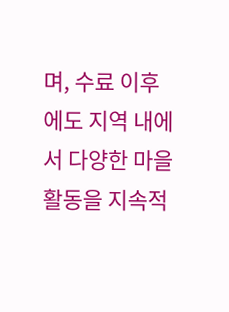며, 수료 이후에도 지역 내에서 다양한 마을 활동을 지속적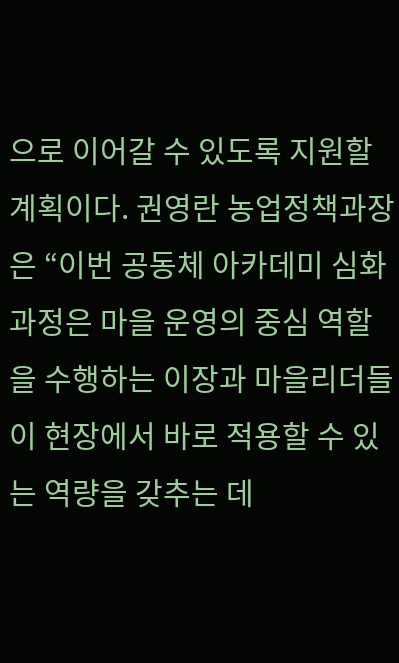으로 이어갈 수 있도록 지원할 계획이다. 권영란 농업정책과장은 “이번 공동체 아카데미 심화과정은 마을 운영의 중심 역할을 수행하는 이장과 마을리더들이 현장에서 바로 적용할 수 있는 역량을 갖추는 데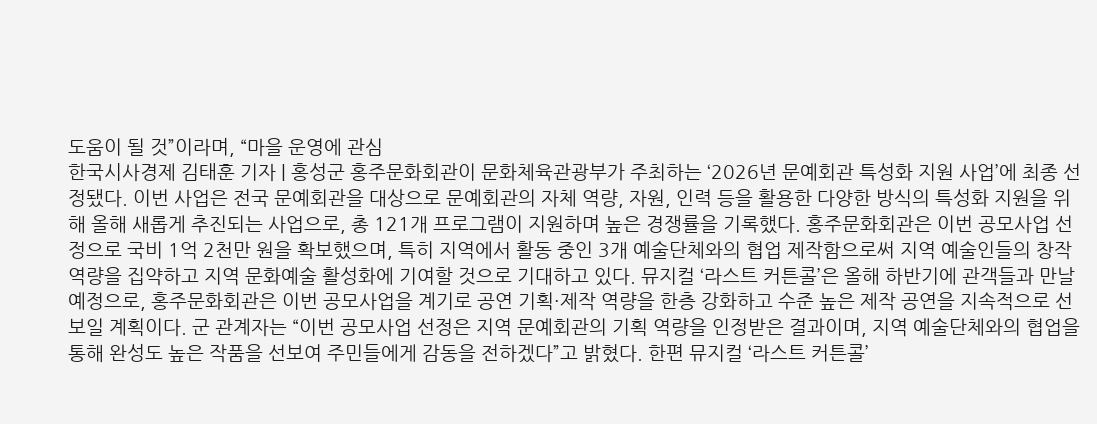도움이 될 것”이라며, “마을 운영에 관심
한국시사경제 김태훈 기자 | 홍성군 홍주문화회관이 문화체육관광부가 주최하는 ‘2026년 문예회관 특성화 지원 사업’에 최종 선정됐다. 이번 사업은 전국 문예회관을 대상으로 문예회관의 자체 역량, 자원, 인력 등을 활용한 다양한 방식의 특성화 지원을 위해 올해 새롭게 추진되는 사업으로, 총 121개 프로그램이 지원하며 높은 경쟁률을 기록했다. 홍주문화회관은 이번 공모사업 선정으로 국비 1억 2천만 원을 확보했으며, 특히 지역에서 활동 중인 3개 예술단체와의 협업 제작함으로써 지역 예술인들의 창작 역량을 집약하고 지역 문화예술 활성화에 기여할 것으로 기대하고 있다. 뮤지컬 ‘라스트 커튼콜’은 올해 하반기에 관객들과 만날 예정으로, 홍주문화회관은 이번 공모사업을 계기로 공연 기획·제작 역량을 한층 강화하고 수준 높은 제작 공연을 지속적으로 선보일 계획이다. 군 관계자는 “이번 공모사업 선정은 지역 문예회관의 기획 역량을 인정받은 결과이며, 지역 예술단체와의 협업을 통해 완성도 높은 작품을 선보여 주민들에게 감동을 전하겠다”고 밝혔다. 한편 뮤지컬 ‘라스트 커튼콜’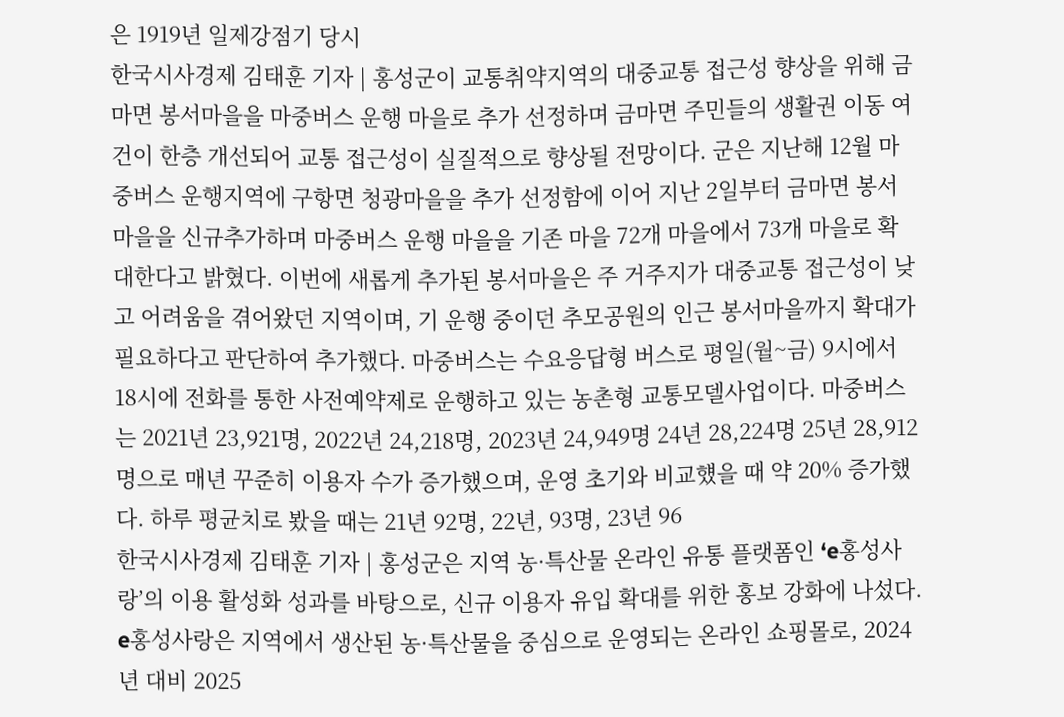은 1919년 일제강점기 당시
한국시사경제 김태훈 기자 | 홍성군이 교통취약지역의 대중교통 접근성 향상을 위해 금마면 봉서마을을 마중버스 운행 마을로 추가 선정하며 금마면 주민들의 생활권 이동 여건이 한층 개선되어 교통 접근성이 실질적으로 향상될 전망이다. 군은 지난해 12월 마중버스 운행지역에 구항면 청광마을을 추가 선정함에 이어 지난 2일부터 금마면 봉서마을을 신규추가하며 마중버스 운행 마을을 기존 마을 72개 마을에서 73개 마을로 확대한다고 밝혔다. 이번에 새롭게 추가된 봉서마을은 주 거주지가 대중교통 접근성이 낮고 어려움을 겪어왔던 지역이며, 기 운행 중이던 추모공원의 인근 봉서마을까지 확대가 필요하다고 판단하여 추가했다. 마중버스는 수요응답형 버스로 평일(월~금) 9시에서 18시에 전화를 통한 사전예약제로 운행하고 있는 농촌형 교통모델사업이다. 마중버스는 2021년 23,921명, 2022년 24,218명, 2023년 24,949명 24년 28,224명 25년 28,912명으로 매년 꾸준히 이용자 수가 증가했으며, 운영 초기와 비교헀을 때 약 20% 증가했다. 하루 평균치로 봤을 때는 21년 92명, 22년, 93명, 23년 96
한국시사경제 김태훈 기자 | 홍성군은 지역 농·특산물 온라인 유통 플랫폼인 ‘e홍성사랑’의 이용 활성화 성과를 바탕으로, 신규 이용자 유입 확대를 위한 홍보 강화에 나섰다. e홍성사랑은 지역에서 생산된 농·특산물을 중심으로 운영되는 온라인 쇼핑몰로, 2024년 대비 2025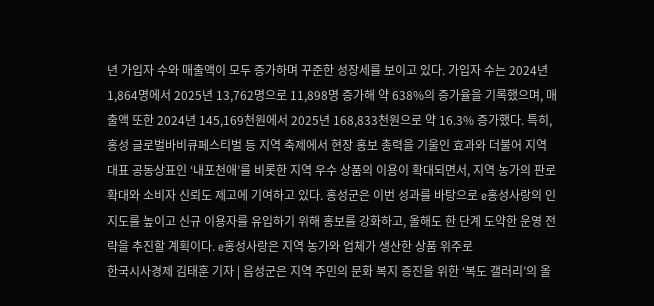년 가입자 수와 매출액이 모두 증가하며 꾸준한 성장세를 보이고 있다. 가입자 수는 2024년 1,864명에서 2025년 13,762명으로 11,898명 증가해 약 638%의 증가율을 기록했으며, 매출액 또한 2024년 145,169천원에서 2025년 168,833천원으로 약 16.3% 증가했다. 특히, 홍성 글로벌바비큐페스티벌 등 지역 축제에서 현장 홍보 총력을 기울인 효과와 더불어 지역 대표 공동상표인 ‘내포천애’를 비롯한 지역 우수 상품의 이용이 확대되면서, 지역 농가의 판로 확대와 소비자 신뢰도 제고에 기여하고 있다. 홍성군은 이번 성과를 바탕으로 e홍성사랑의 인지도를 높이고 신규 이용자를 유입하기 위해 홍보를 강화하고, 올해도 한 단계 도약한 운영 전략을 추진할 계획이다. e홍성사랑은 지역 농가와 업체가 생산한 상품 위주로
한국시사경제 김태훈 기자 | 음성군은 지역 주민의 문화 복지 증진을 위한 ‘복도 갤러리’의 올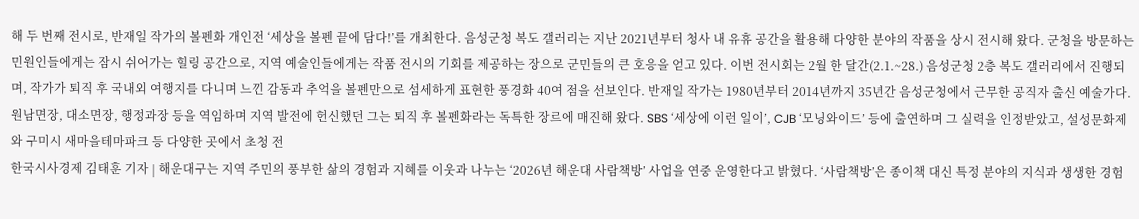해 두 번째 전시로, 반재일 작가의 볼펜화 개인전 ‘세상을 볼펜 끝에 담다!’를 개최한다. 음성군청 복도 갤러리는 지난 2021년부터 청사 내 유휴 공간을 활용해 다양한 분야의 작품을 상시 전시해 왔다. 군청을 방문하는 민원인들에게는 잠시 쉬어가는 힐링 공간으로, 지역 예술인들에게는 작품 전시의 기회를 제공하는 장으로 군민들의 큰 호응을 얻고 있다. 이번 전시회는 2월 한 달간(2.1.~28.) 음성군청 2층 복도 갤러리에서 진행되며, 작가가 퇴직 후 국내외 여행지를 다니며 느낀 감동과 추억을 볼펜만으로 섬세하게 표현한 풍경화 40여 점을 선보인다. 반재일 작가는 1980년부터 2014년까지 35년간 음성군청에서 근무한 공직자 출신 예술가다. 원남면장, 대소면장, 행정과장 등을 역임하며 지역 발전에 헌신했던 그는 퇴직 후 볼펜화라는 독특한 장르에 매진해 왔다. SBS ‘세상에 이런 일이’, CJB ‘모닝와이드’ 등에 출연하며 그 실력을 인정받았고, 설성문화제와 구미시 새마을테마파크 등 다양한 곳에서 초청 전
한국시사경제 김태훈 기자 | 해운대구는 지역 주민의 풍부한 삶의 경험과 지혜를 이웃과 나누는 ‘2026년 해운대 사람책방’ 사업을 연중 운영한다고 밝혔다. ‘사람책방’은 종이책 대신 특정 분야의 지식과 생생한 경험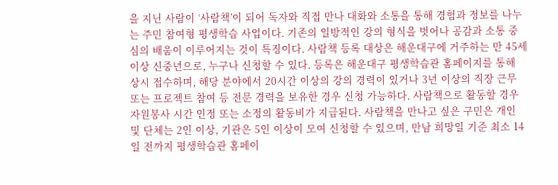을 지닌 사람이 ‘사람책’이 되어 독자와 직접 만나 대화와 소통을 통해 경험과 정보를 나누는 주민 참여형 평생학습 사업이다. 기존의 일방적인 강의 형식을 벗어나 공감과 소통 중심의 배움이 이루어지는 것이 특징이다. 사람책 등록 대상은 해운대구에 거주하는 만 45세 이상 신중년으로, 누구나 신청할 수 있다. 등록은 해운대구 평생학습관 홈페이지를 통해 상시 접수하며, 해당 분야에서 20시간 이상의 강의 경력이 있거나 3년 이상의 직장 근무 또는 프로젝트 참여 등 전문 경력을 보유한 경우 신청 가능하다. 사람책으로 활동할 경우 자원봉사 시간 인정 또는 소정의 활동비가 지급된다. 사람책을 만나고 싶은 구민은 개인 및 단체는 2인 이상, 기관은 5인 이상이 모여 신청할 수 있으며, 만남 희망일 기준 최소 14일 전까지 평생학습관 홈페이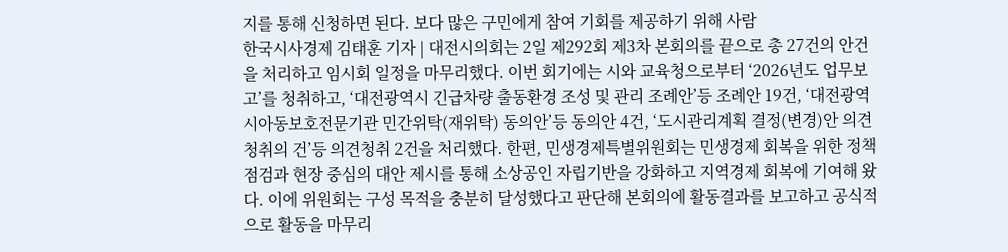지를 통해 신청하면 된다. 보다 많은 구민에게 참여 기회를 제공하기 위해 사람
한국시사경제 김태훈 기자 | 대전시의회는 2일 제292회 제3차 본회의를 끝으로 총 27건의 안건을 처리하고 임시회 일정을 마무리했다. 이번 회기에는 시와 교육청으로부터 ‘2026년도 업무보고’를 청취하고, ‘대전광역시 긴급차량 출동환경 조성 및 관리 조례안’등 조례안 19건, ‘대전광역시아동보호전문기관 민간위탁(재위탁) 동의안’등 동의안 4건, ‘도시관리계획 결정(변경)안 의견청취의 건’등 의견청취 2건을 처리했다. 한편, 민생경제특별위원회는 민생경제 회복을 위한 정책 점검과 현장 중심의 대안 제시를 통해 소상공인 자립기반을 강화하고 지역경제 회복에 기여해 왔다. 이에 위원회는 구성 목적을 충분히 달성했다고 판단해 본회의에 활동결과를 보고하고 공식적으로 활동을 마무리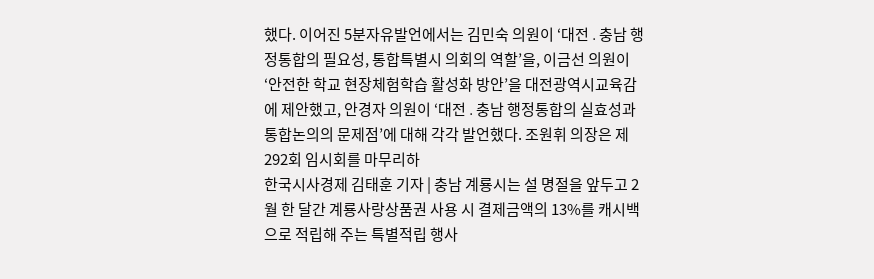했다. 이어진 5분자유발언에서는 김민숙 의원이 ‘대전․충남 행정통합의 필요성, 통합특별시 의회의 역할’을, 이금선 의원이 ‘안전한 학교 현장체험학습 활성화 방안’을 대전광역시교육감에 제안했고, 안경자 의원이 ‘대전․충남 행정통합의 실효성과 통합논의의 문제점’에 대해 각각 발언했다. 조원휘 의장은 제292회 임시회를 마무리하
한국시사경제 김태훈 기자 | 충남 계룡시는 설 명절을 앞두고 2월 한 달간 계룡사랑상품권 사용 시 결제금액의 13%를 캐시백으로 적립해 주는 특별적립 행사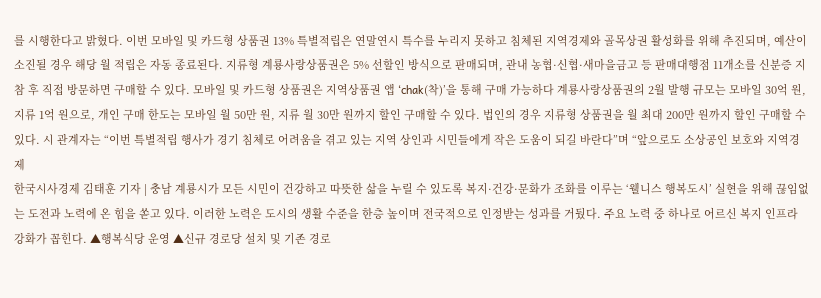를 시행한다고 밝혔다. 이번 모바일 및 카드형 상품권 13% 특별적립은 연말연시 특수를 누리지 못하고 침체된 지역경제와 골목상권 활성화를 위해 추진되며, 예산이 소진될 경우 해당 월 적립은 자동 종료된다. 지류형 계룡사랑상품권은 5% 선할인 방식으로 판매되며, 관내 농협·신협·새마을금고 등 판매대행점 11개소를 신분증 지참 후 직접 방문하면 구매할 수 있다. 모바일 및 카드형 상품권은 지역상품권 앱 ‘chak(착)’을 통해 구매 가능하다 계룡사랑상품권의 2월 발행 규모는 모바일 30억 원, 지류 1억 원으로, 개인 구매 한도는 모바일 월 50만 원, 지류 월 30만 원까지 할인 구매할 수 있다. 법인의 경우 지류형 상품권을 월 최대 200만 원까지 할인 구매할 수 있다. 시 관계자는 “이번 특별적립 행사가 경기 침체로 어려움을 겪고 있는 지역 상인과 시민들에게 작은 도움이 되길 바란다”며 “앞으로도 소상공인 보호와 지역경제
한국시사경제 김태훈 기자 | 충남 계룡시가 모든 시민이 건강하고 따뜻한 삶을 누릴 수 있도록 복지·건강·문화가 조화를 이루는 ‘웰니스 행복도시’ 실현을 위해 끊임없는 도전과 노력에 온 힘을 쏟고 있다. 이러한 노력은 도시의 생활 수준을 한층 높이며 전국적으로 인정받는 성과를 거뒀다. 주요 노력 중 하나로 어르신 복지 인프라 강화가 꼽힌다. ▲행복식당 운영 ▲신규 경로당 설치 및 기존 경로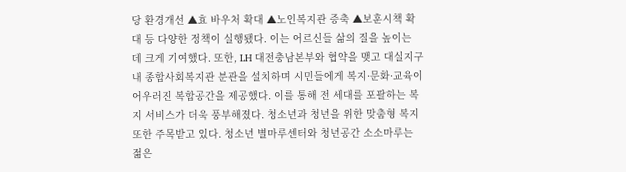당 환경개선 ▲효 바우처 확대 ▲노인복지관 증축 ▲보훈시책 확대 등 다양한 정책이 실행됐다. 이는 어르신들 삶의 질을 높이는 데 크게 기여했다. 또한, LH 대전충남본부와 협약을 맺고 대실지구 내 종합사회복지관 분관을 설치하며 시민들에게 복지·문화·교육이 어우러진 복합공간을 제공했다. 이를 통해 전 세대를 포괄하는 복지 서비스가 더욱 풍부해졌다. 청소년과 청년을 위한 맞춤형 복지 또한 주목받고 있다. 청소년 별마루센터와 청년공간 소소마루는 젊은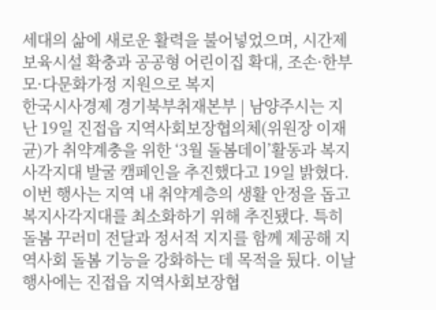세대의 삶에 새로운 활력을 불어넣었으며, 시간제 보육시설 확충과 공공형 어린이집 확대, 조손·한부모·다문화가정 지원으로 복지
한국시사경제 경기북부취재본부 | 남양주시는 지난 19일 진접읍 지역사회보장협의체(위원장 이재균)가 취약계충을 위한 ‘3월 돌봄데이’활동과 복지사각지대 발굴 캠페인을 추진했다고 19일 밝혔다. 이번 행사는 지역 내 취약계층의 생활 안정을 돕고 복지사각지대를 최소화하기 위해 추진됐다. 특히 돌봄 꾸러미 전달과 정서적 지지를 함께 제공해 지역사회 돌봄 기능을 강화하는 데 목적을 뒀다. 이날 행사에는 진접읍 지역사회보장협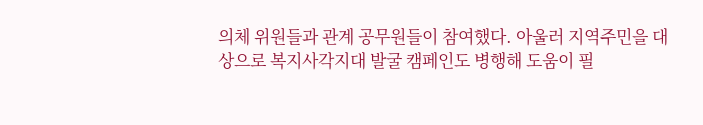의체 위원들과 관계 공무원들이 참여했다. 아울러 지역주민을 대상으로 복지사각지대 발굴 캠페인도 병행해 도움이 필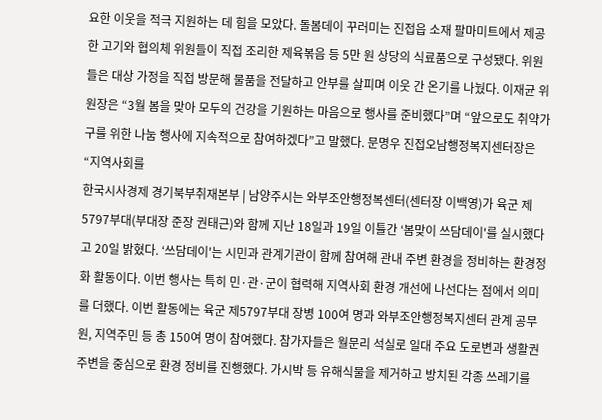요한 이웃을 적극 지원하는 데 힘을 모았다. 돌봄데이 꾸러미는 진접읍 소재 팔마미트에서 제공한 고기와 협의체 위원들이 직접 조리한 제육볶음 등 5만 원 상당의 식료품으로 구성됐다. 위원들은 대상 가정을 직접 방문해 물품을 전달하고 안부를 살피며 이웃 간 온기를 나눴다. 이재균 위원장은 “3월 봄을 맞아 모두의 건강을 기원하는 마음으로 행사를 준비했다”며 “앞으로도 취약가구를 위한 나눔 행사에 지속적으로 참여하겠다”고 말했다. 문명우 진접오남행정복지센터장은 “지역사회를
한국시사경제 경기북부취재본부 | 남양주시는 와부조안행정복센터(센터장 이백영)가 육군 제5797부대(부대장 준장 권태근)와 함께 지난 18일과 19일 이틀간 ‘봄맞이 쓰담데이'를 실시했다고 20일 밝혔다. ‘쓰담데이'는 시민과 관계기관이 함께 참여해 관내 주변 환경을 정비하는 환경정화 활동이다. 이번 행사는 특히 민·관·군이 협력해 지역사회 환경 개선에 나선다는 점에서 의미를 더했다. 이번 활동에는 육군 제5797부대 장병 100여 명과 와부조안행정복지센터 관계 공무원, 지역주민 등 총 150여 명이 참여했다. 참가자들은 월문리 석실로 일대 주요 도로변과 생활권 주변을 중심으로 환경 정비를 진행했다. 가시박 등 유해식물을 제거하고 방치된 각종 쓰레기를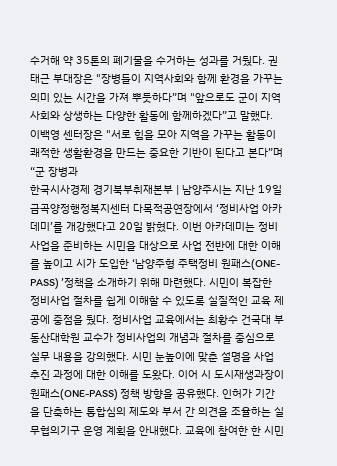수거해 약 35톤의 폐기물을 수거하는 성과를 거뒀다. 권태근 부대장은 "장병들이 지역사회와 함께 환경을 가꾸는 의미 있는 시간을 가져 뿌듯하다”며 "앞으로도 군이 지역사회와 상생하는 다양한 활동에 함께하겠다”고 말했다. 이백영 센터장은 "서로 힘을 모아 지역을 가꾸는 활동이 쾌적한 생활환경을 만드는 중요한 기반이 된다고 본다”며 “군 장병과
한국시사경제 경기북부취재본부 | 남양주시는 지난 19일 금곡양정행정복지센터 다목적공연장에서 ‘정비사업 아카데미’를 개강했다고 20일 밝혔다. 이번 아카데미는 정비사업을 준비하는 시민을 대상으로 사업 전반에 대한 이해를 높이고 시가 도입한 ‘남양주형 주택정비 원패스(ONE-PASS) ’정책을 소개하기 위해 마련했다. 시민이 복잡한 정비사업 절차를 쉽게 이해할 수 있도록 실질적인 교육 제공에 중점을 뒀다. 정비사업 교육에서는 최황수 건국대 부동산대학원 교수가 정비사업의 개념과 절차를 중심으로 실무 내용을 강의했다. 시민 눈높이에 맞춘 설명을 사업 추진 과정에 대한 이해를 도왔다. 이어 시 도시재생과장이 원패스(ONE-PASS) 정책 방향을 공유했다. 인허가 기간을 단축하는 통합심의 제도와 부서 간 의견을 조율하는 실무협의기구 운영 계획을 안내했다. 교육에 참여한 한 시민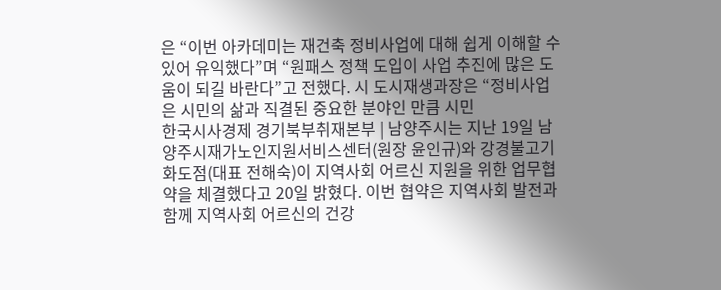은 “이번 아카데미는 재건축 정비사업에 대해 쉽게 이해할 수 있어 유익했다”며 “원패스 정책 도입이 사업 추진에 많은 도움이 되길 바란다”고 전했다. 시 도시재생과장은 “정비사업은 시민의 삶과 직결된 중요한 분야인 만큼 시민
한국시사경제 경기북부취재본부 | 남양주시는 지난 19일 남양주시재가노인지원서비스센터(원장 윤인규)와 강경불고기 화도점(대표 전해숙)이 지역사회 어르신 지원을 위한 업무협약을 체결했다고 20일 밝혔다. 이번 협약은 지역사회 발전과 함께 지역사회 어르신의 건강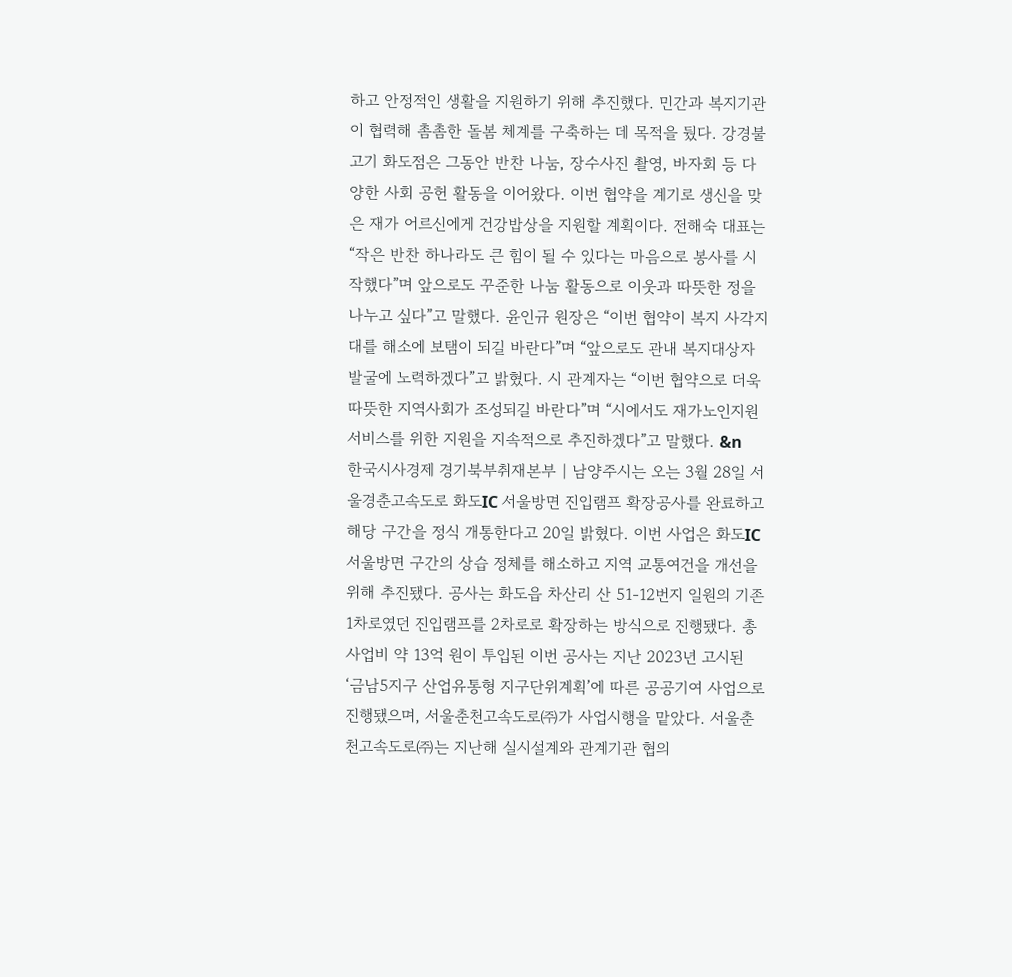하고 안정적인 생활을 지원하기 위해 추진했다. 민간과 복지기관이 협력해 촘촘한 돌봄 체계를 구축하는 데 목적을 뒀다. 강경불고기 화도점은 그동안 반찬 나눔, 장수사진 촬영, 바자회 등 다양한 사회 공헌 활동을 이어왔다. 이번 협약을 계기로 생신을 맞은 재가 어르신에게 건강밥상을 지원할 계획이다. 전해숙 대표는 “작은 반찬 하나라도 큰 힘이 될 수 있다는 마음으로 봉사를 시작했다”며 앞으로도 꾸준한 나눔 활동으로 이웃과 따뜻한 정을 나누고 싶다”고 말했다. 윤인규 원장은 “이번 협약이 복지 사각지대를 해소에 보탬이 되길 바란다”며 “앞으로도 관내 복지대상자 발굴에 노력하겠다”고 밝혔다. 시 관계자는 “이번 협약으로 더욱 따뜻한 지역사회가 조성되길 바란다”며 “시에서도 재가노인지원서비스를 위한 지원을 지속적으로 추진하겠다”고 말했다. &n
한국시사경제 경기북부취재본부 | 남양주시는 오는 3월 28일 서울경춘고속도로 화도IC 서울방면 진입램프 확장공사를 완료하고 해당 구간을 정식 개통한다고 20일 밝혔다. 이번 사업은 화도IC 서울방면 구간의 상습 정체를 해소하고 지역 교통여건을 개선을 위해 추진됐다. 공사는 화도읍 차산리 산 51-12번지 일원의 기존 1차로였던 진입램프를 2차로로 확장하는 방식으로 진행됐다. 총사업비 약 13억 원이 투입된 이번 공사는 지난 2023년 고시된 ‘금남5지구 산업유통형 지구단위계획’에 따른 공공기여 사업으로 진행됐으며, 서울춘천고속도로㈜가 사업시행을 맡았다. 서울춘천고속도로㈜는 지난해 실시설계와 관계기관 협의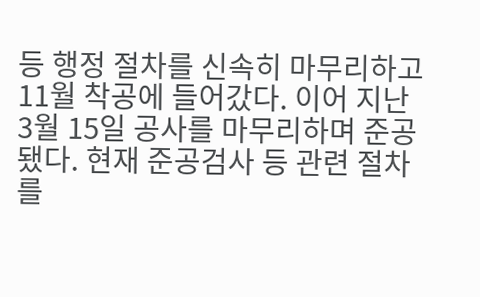등 행정 절차를 신속히 마무리하고 11월 착공에 들어갔다. 이어 지난 3월 15일 공사를 마무리하며 준공됐다. 현재 준공검사 등 관련 절차를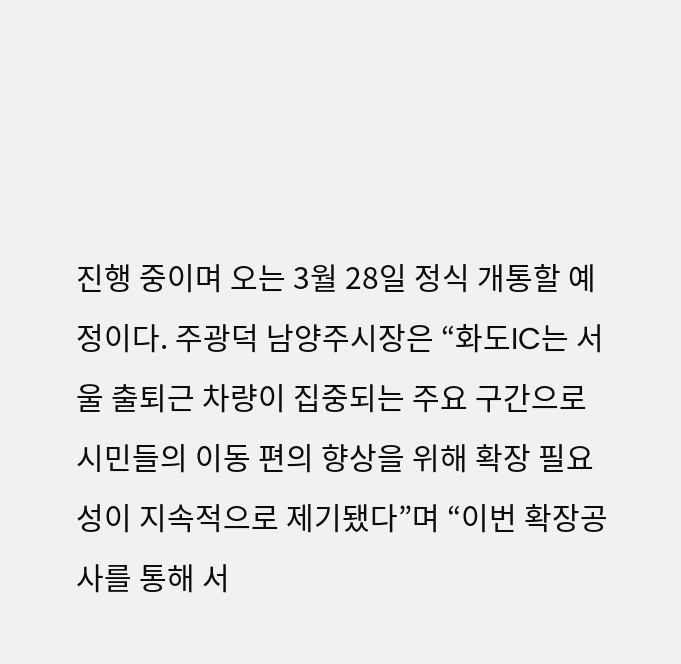진행 중이며 오는 3월 28일 정식 개통할 예정이다. 주광덕 남양주시장은 “화도IC는 서울 출퇴근 차량이 집중되는 주요 구간으로 시민들의 이동 편의 향상을 위해 확장 필요성이 지속적으로 제기됐다”며 “이번 확장공사를 통해 서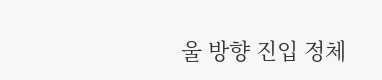울 방향 진입 정체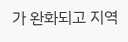가 완화되고 지역